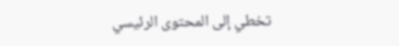تخطي إلى المحتوى الرئيسي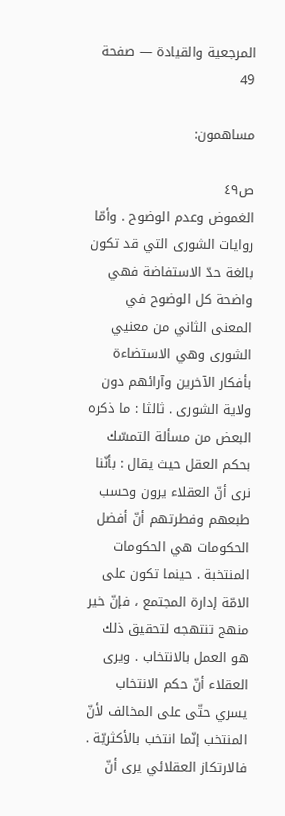المرجعية والقيادة — صفحة 49

مساهمون:

ص٤٩
الغموض وعدم الوضوح . وأمّا روايات الشورى التي قد تكون بالغة حدّ الاستفاضة فهي واضحة كل الوضوح في المعنى الثاني من معنيي الشورى وهي الاستضاءة بأفكار الآخرين وآرائهم دون ولاية الشورى . ثالثا : ما ذكره البعض من مسألة التمسّك بحكم العقل حيث يقال : بأنّنا نرى أنّ العقلاء يرون وحسب طبعهم وفطرتهم أنّ أفضل الحكومات هي الحكومات المنتخبة . حينما تكون على الامّة إدارة المجتمع ، فإنّ خير منهج تنتهجه لتحقيق ذلك هو العمل بالانتخاب . ويرى العقلاء أنّ حكم الانتخاب يسري حتّى على المخالف لأنّ المنتخب إنّما انتخب بالأكثريّة . فالارتكاز العقلائي يرى أنّ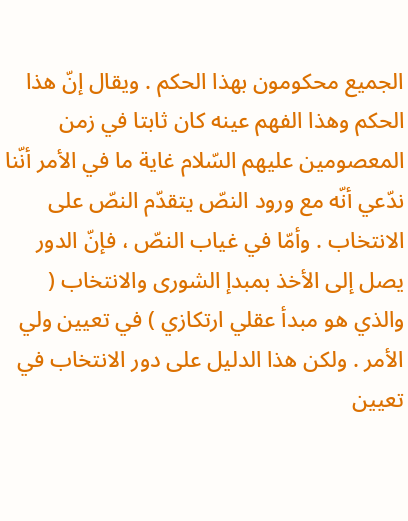الجميع محكومون بهذا الحكم . ويقال إنّ هذا الحكم وهذا الفهم عينه كان ثابتا في زمن المعصومين عليهم السّلام غاية ما في الأمر أنّنا ندّعي أنّه مع ورود النصّ يتقدّم النصّ على الانتخاب . وأمّا في غياب النصّ ، فإنّ الدور يصل إلى الأخذ بمبدإ الشورى والانتخاب ( والذي هو مبدأ عقلي ارتكازي ) في تعيين ولي الأمر . ولكن هذا الدليل على دور الانتخاب في تعيين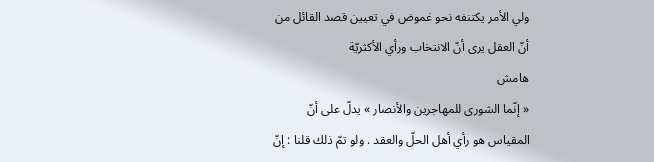ولي الأمر يكتنفه نحو غموض في تعيين قصد القائل من أنّ العقل يرى أنّ الانتخاب ورأي الأكثريّة
هامش
« إنّما الشورى للمهاجرين والأنصار » يدلّ على أنّ المقياس هو رأي أهل الحلّ والعقد . ولو تمّ ذلك قلنا : إنّ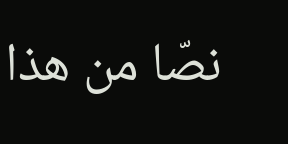نصّا من هذا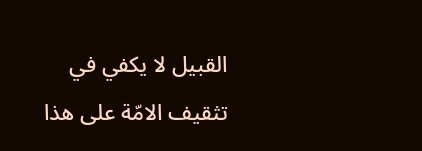القبيل لا يكفي في تثقيف الامّة على هذا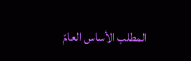المطلب الأساس العامّ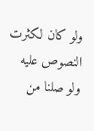ولو كان لكثرت النصوص عليه ولو صلنا من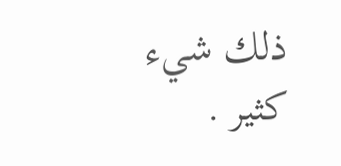ذلك شيء كثير .